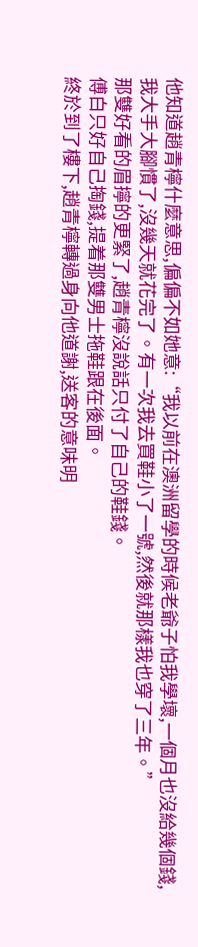他知道趙青檸什麼意思,偏偏不如她意:“我以前在澳洲留學的時候老爺子怕我學壞,一個月也沒給幾個錢,我大手大腳慣了,沒幾天就花完了。有一次我去買鞋小了一號,然後就那樣我也穿了三年。”
那雙好看的眉擰的更緊了,趙青檸沒說話只付了自己的鞋錢。
傅白只好自己掏錢,提着那雙男士拖鞋跟在後面。
終於到了樓下,趙青檸轉過身向他道謝,送客的意味明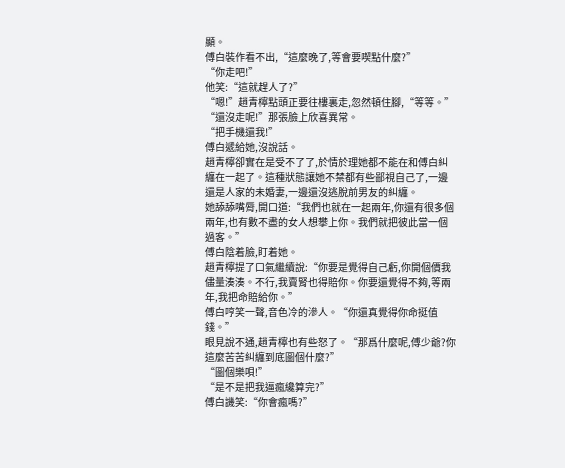顯。
傅白裝作看不出,“這麼晚了,等會要喫點什麼?”
“你走吧!”
他笑:“這就趕人了?”
“嗯!”趙青檸點頭正要往樓裏走,忽然頓住腳,“等等。”
“還沒走呢!”那張臉上欣喜異常。
“把手機還我!”
傅白遞給她,沒說話。
趙青檸卻實在是受不了了,於情於理她都不能在和傅白糾纏在一起了。這種狀態讓她不禁都有些鄙視自己了,一邊還是人家的未婚妻,一邊還沒逃脫前男友的糾纏。
她舔舔嘴脣,開口道:“我們也就在一起兩年,你還有很多個兩年,也有數不盡的女人想攀上你。我們就把彼此當一個過客。”
傅白陰着臉,盯着她。
趙青檸提了口氣繼續說:“你要是覺得自己虧,你開個價我儘量湊湊。不行,我賣腎也得賠你。你要還覺得不夠,等兩年,我把命賠給你。”
傅白哼笑一聲,音色冷的滲人。“你還真覺得你命挺值錢。”
眼見說不通,趙青檸也有些怒了。“那爲什麼呢,傅少爺?你這麼苦苦糾纏到底圖個什麼?”
“圖個樂唄!”
“是不是把我逼瘋纔算完?”
傅白譏笑:“你會瘋嗎?”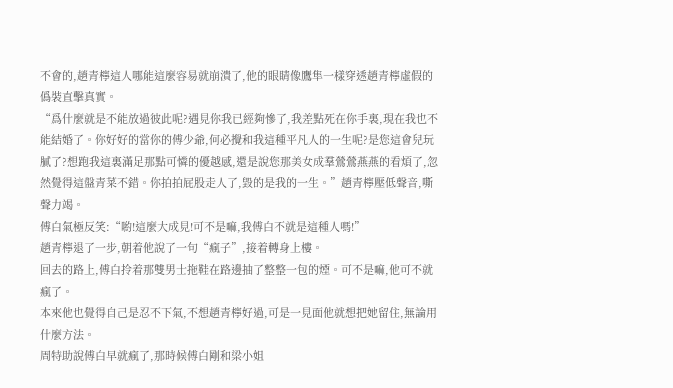不會的,趙青檸這人哪能這麼容易就崩潰了,他的眼睛像鷹隼一樣穿透趙青檸虛假的僞裝直擊真實。
“爲什麼就是不能放過彼此呢?遇見你我已經夠慘了,我差點死在你手裏,現在我也不能結婚了。你好好的當你的傅少爺,何必攪和我這種平凡人的一生呢?是您這會兒玩膩了?想跑我這裏滿足那點可憐的優越感,還是說您那美女成羣鶯鶯燕燕的看煩了,忽然覺得這盤青菜不錯。你拍拍屁股走人了,毀的是我的一生。”趙青檸壓低聲音,嘶聲力竭。
傅白氣極反笑:“喲!這麼大成見!可不是嘛,我傅白不就是這種人嗎!”
趙青檸退了一步,朝着他說了一句“瘋子”,接着轉身上樓。
回去的路上,傅白拎着那雙男士拖鞋在路邊抽了整整一包的煙。可不是嘛,他可不就瘋了。
本來他也覺得自己是忍不下氣,不想趙青檸好過,可是一見面他就想把她留住,無論用什麼方法。
周特助說傅白早就瘋了,那時候傅白剛和梁小姐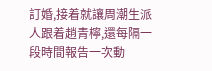訂婚,接着就讓周潮生派人跟着趙青檸,還每隔一段時間報告一次動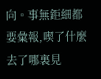向。事無鉅細都要彙報,喫了什麼去了哪裏見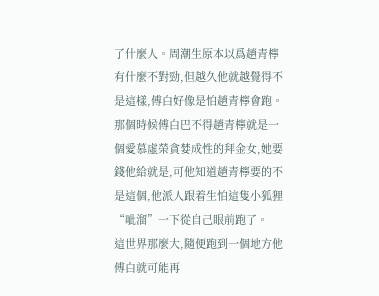了什麼人。周潮生原本以爲趙青檸有什麼不對勁,但越久他就越覺得不是這樣,傅白好像是怕趙青檸會跑。
那個時候傅白巴不得趙青檸就是一個愛慕虛榮貪婪成性的拜金女,她要錢他給就是,可他知道趙青檸要的不是這個,他派人跟着生怕這隻小狐狸“呲溜”一下從自己眼前跑了。
這世界那麼大,隨便跑到一個地方他傅白就可能再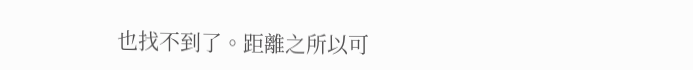也找不到了。距離之所以可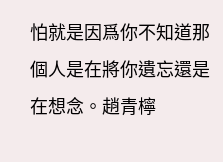怕就是因爲你不知道那個人是在將你遺忘還是在想念。趙青檸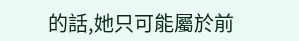的話,她只可能屬於前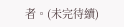者。(未完待續)